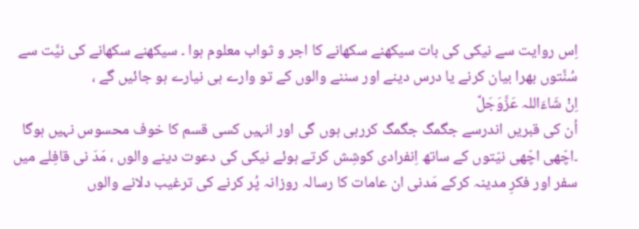اِس روایت سے نیکی کی بات سیکھنے سکھانے کا اجر و ثواب معلوم ہوا ۔ سیکھنے سکھانے کی نیَّت سے سُنَّتوں بھرا بیان کرنے یا درس دینے اور سننے والوں کے تو وارے ہی نیارے ہو جائیں گے ،
اِنْ شَاءَاللہ عَزَّوَجَلَّ
اُن کی قبریں اندرسے جگمگ جگمگ کررہی ہوں گی اور انہیں کسی قسم کا خوف محسوس نہیں ہوگا ۔اچّھی اچّھی نیّتوں کے ساتھ اِنفرادی کوشِش کرتے ہوئے نیکی کی دعوت دینے والوں ، مَدَ نی قافِلے میں سفر اور فکرِ مدینہ کرکے مَدنی ان عامات کا رسالہ روزانہ پُر کرنے کی ترغیب دلانے والوں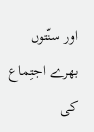اور سنّتوں بھرے اجتِماع کی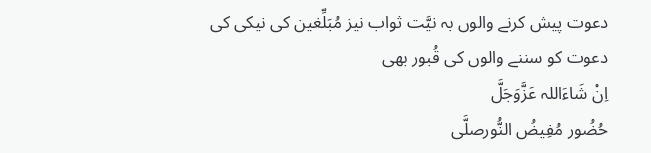دعوت پیش کرنے والوں بہ نیَّت ثواب نیز مُبَلِّغین کی نیکی کی دعوت کو سننے والوں کی قُبور بھی
اِنْ شَاءَاللہ عَزَّوَجَلَّ
حُضُور مُفِیضُ النُّورصلَّی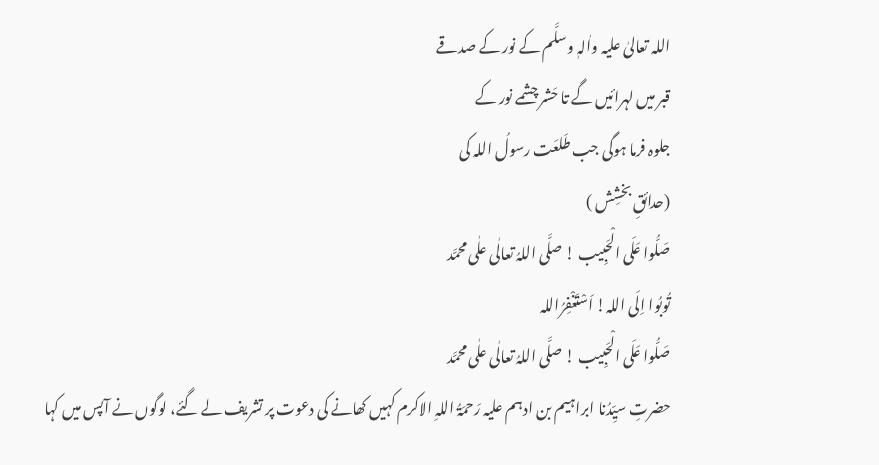اللہ تعالیٰ علیہ واٰلہٖ وسلَّم کے نور کے صدقے
قبر میں لہرائیں گے تا حَشر چشمے نور کے
جلوہ فرما ہوگی جب طَلعَت رسولُ اللہ کی
(حدائقِ بخشِش )
صَلُّوا عَلَی الْحَبِیب ! صلَّی اللہُ تعالٰی علٰی محمَّد
تُوبُوا اِلَی اللہ! اَسْتَغْفِرُاللہ
صَلُّوا عَلَی الْحَبِیب ! صلَّی اللہُ تعالٰی علٰی محمَّد
حضرتِ سیِّدُنا ابراہیم بن ادہم علیہ رَحمَۃُ اللہِ الاکرم کہیں کھانے کی دعوت پر تشریف لے گئے، لوگوں نے آپس میں کہا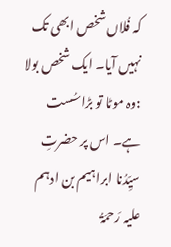کہ فُلاں شخص ابھی تک نہیں آیا۔ ایک شخص بولا :وہ موٹا تو بڑاسُست ہے۔ اس پر حضرتِ سیِّدُنا ابراہیم بن ادہم علیہ رَحمَۃُ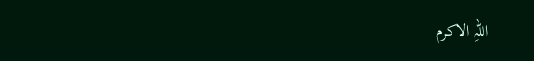اللہِ الاکرم